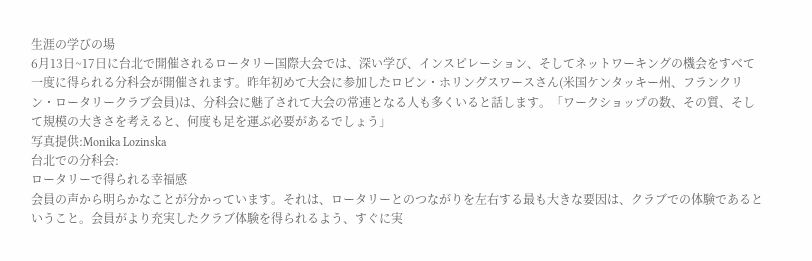生涯の学びの場
6月13日~17日に台北で開催されるロータリー国際大会では、深い学び、インスピレーション、そしてネットワーキングの機会をすべて一度に得られる分科会が開催されます。昨年初めて大会に参加したロビン・ホリングスワースさん(米国ケンタッキー州、フランクリン・ロータリークラブ会員)は、分科会に魅了されて大会の常連となる人も多くいると話します。「ワークショップの数、その質、そして規模の大きさを考えると、何度も足を運ぶ必要があるでしょう」
写真提供:Monika Lozinska
台北での分科会:
ロータリーで得られる幸福感
会員の声から明らかなことが分かっています。それは、ロータリーとのつながりを左右する最も大きな要因は、クラブでの体験であるということ。会員がより充実したクラブ体験を得られるよう、すぐに実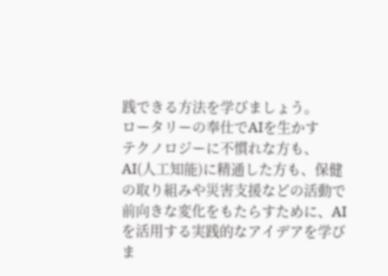践できる方法を学びましょう。
ロータリーの奉仕でAIを生かす
テクノロジーに不慣れな方も、AI(人工知能)に精通した方も、保健の取り組みや災害支援などの活動で前向きな変化をもたらすために、AIを活用する実践的なアイデアを学びま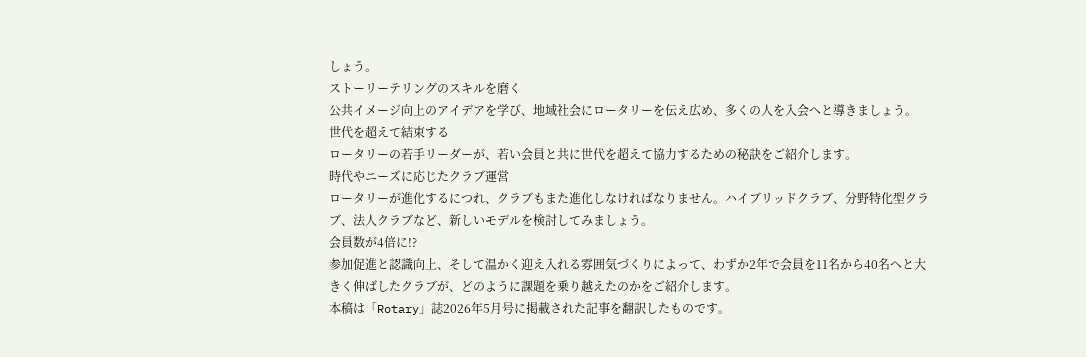しょう。
ストーリーテリングのスキルを磨く
公共イメージ向上のアイデアを学び、地域社会にロータリーを伝え広め、多くの人を入会へと導きましょう。
世代を超えて結束する
ロータリーの若手リーダーが、若い会員と共に世代を超えて協力するための秘訣をご紹介します。
時代やニーズに応じたクラブ運営
ロータリーが進化するにつれ、クラブもまた進化しなければなりません。ハイブリッドクラブ、分野特化型クラブ、法人クラブなど、新しいモデルを検討してみましょう。
会員数が4倍に!?
参加促進と認識向上、そして温かく迎え入れる雰囲気づくりによって、わずか2年で会員を11名から40名へと大きく伸ばしたクラブが、どのように課題を乗り越えたのかをご紹介します。
本稿は「Rotary」誌2026年5月号に掲載された記事を翻訳したものです。